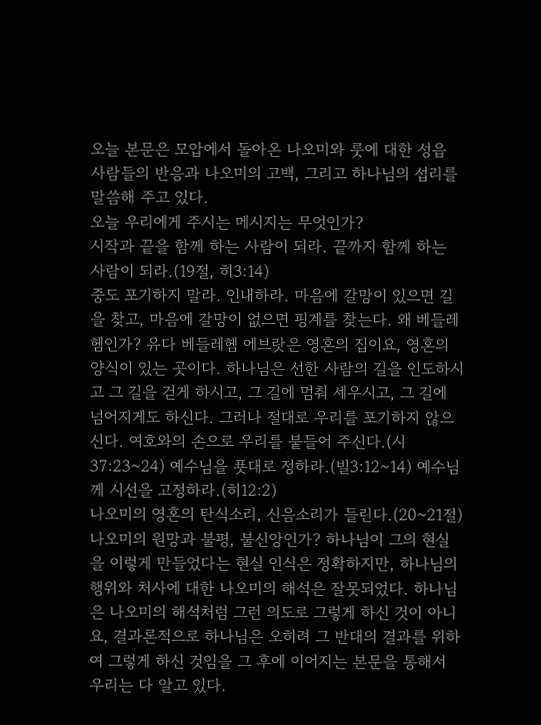오늘 본문은 모압에서 돌아온 나오미와 룻에 대한 성읍 사람들의 반응과 나오미의 고백, 그리고 하나님의 섭리를 말씀해 주고 있다.
오늘 우리에게 주시는 메시지는 무엇인가?
시작과 끝을 함께 하는 사람이 되라. 끝까지 함께 하는 사람이 되라.(19절, 히3:14)
중도 포기하지 말라. 인내하라. 마음에 갈망이 있으면 길을 찾고, 마음에 갈망이 없으면 핑계를 찾는다. 왜 베들레헴인가? 유다 베들레헴 에브랏은 영혼의 집이요, 영혼의 양식이 있는 곳이다. 하나님은 선한 사람의 길을 인도하시고 그 길을 걷게 하시고, 그 길에 멈춰 세우시고, 그 길에 넘어지게도 하신다. 그러나 절대로 우리를 포기하지 않으신다. 여호와의 손으로 우리를 붙들어 주신다.(시37:23~24) 예수님을 푯대로 정하라.(빌3:12~14) 예수님께 시선을 고정하라.(히12:2)
나오미의 영혼의 탄식소리, 신음소리가 들린다.(20~21절) 나오미의 원망과 불평, 불신앙인가? 하나님이 그의 현실을 이렇게 만들었다는 현실 인식은 정확하지만, 하나님의 행위와 처사에 대한 나오미의 해석은 잘못되었다. 하나님은 나오미의 해석처럼 그런 의도로 그렇게 하신 것이 아니요, 결과론적으로 하나님은 오히려 그 반대의 결과를 위하여 그렇게 하신 것임을 그 후에 이어지는 본문을 통해서 우리는 다 알고 있다.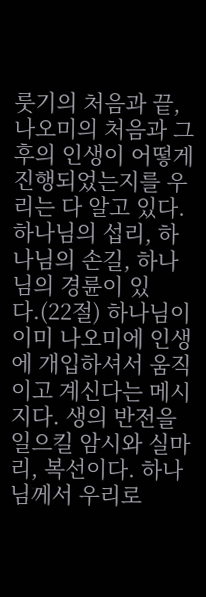룻기의 처음과 끝, 나오미의 처음과 그 후의 인생이 어떻게 진행되었는지를 우리는 다 알고 있다.
하나님의 섭리, 하나님의 손길, 하나님의 경륜이 있다.(22절) 하나님이 이미 나오미에 인생에 개입하셔서 움직이고 계신다는 메시지다. 생의 반전을 일으킬 암시와 실마리, 복선이다. 하나님께서 우리로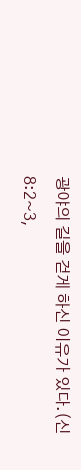광야의 길을 걷게 하신 이유가 있다.(신8:2~3,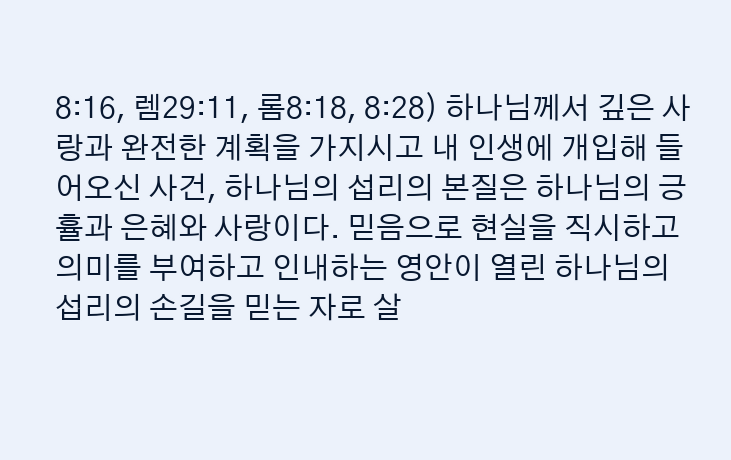8:16, 렘29:11, 롬8:18, 8:28) 하나님께서 깊은 사랑과 완전한 계획을 가지시고 내 인생에 개입해 들어오신 사건, 하나님의 섭리의 본질은 하나님의 긍휼과 은혜와 사랑이다. 믿음으로 현실을 직시하고 의미를 부여하고 인내하는 영안이 열린 하나님의 섭리의 손길을 믿는 자로 살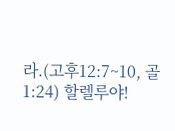라.(고후12:7~10, 골1:24) 할렐루야!